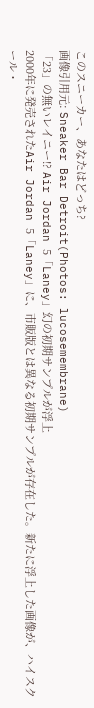このスニーカー、あなたはどっち?
画像引用元: Sneaker Bar Detroit(Photos: lucosemembrane)
「23」の無いレイニー!? Air Jordan 5「Laney」幻の初期サンプルが浮上
2000年に発売されたAir Jordan 5「Laney」に、市販版とは異なる初期サンプルが存在した。新たに浮上した画像が、ハイスクール・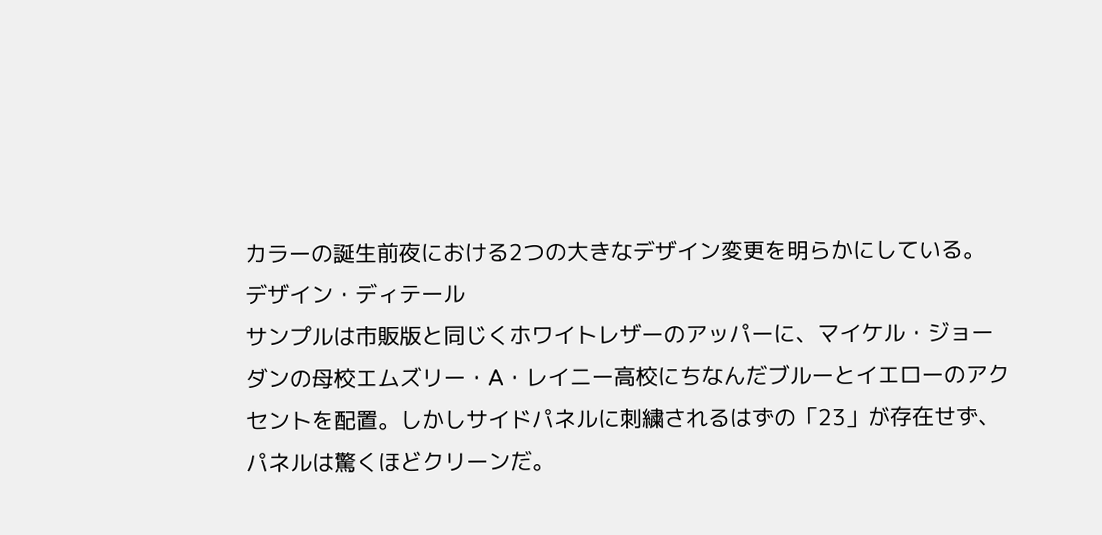カラーの誕生前夜における2つの大きなデザイン変更を明らかにしている。
デザイン・ディテール
サンプルは市販版と同じくホワイトレザーのアッパーに、マイケル・ジョーダンの母校エムズリー・A・レイニー高校にちなんだブルーとイエローのアクセントを配置。しかしサイドパネルに刺繍されるはずの「23」が存在せず、パネルは驚くほどクリーンだ。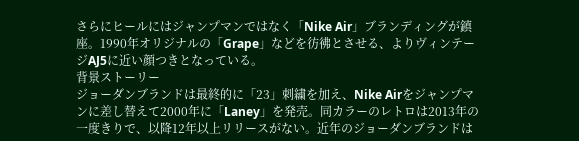さらにヒールにはジャンプマンではなく「Nike Air」ブランディングが鎮座。1990年オリジナルの「Grape」などを彷彿とさせる、よりヴィンテージAJ5に近い顔つきとなっている。
背景ストーリー
ジョーダンブランドは最終的に「23」刺繍を加え、Nike Airをジャンプマンに差し替えて2000年に「Laney」を発売。同カラーのレトロは2013年の一度きりで、以降12年以上リリースがない。近年のジョーダンブランドは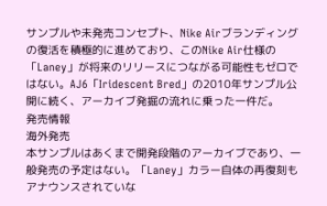サンプルや未発売コンセプト、Nike Airブランディングの復活を積極的に進めており、このNike Air仕様の「Laney」が将来のリリースにつながる可能性もゼロではない。AJ6「Iridescent Bred」の2010年サンプル公開に続く、アーカイブ発掘の流れに乗った一件だ。
発売情報
海外発売
本サンプルはあくまで開発段階のアーカイブであり、一般発売の予定はない。「Laney」カラー自体の再復刻もアナウンスされていな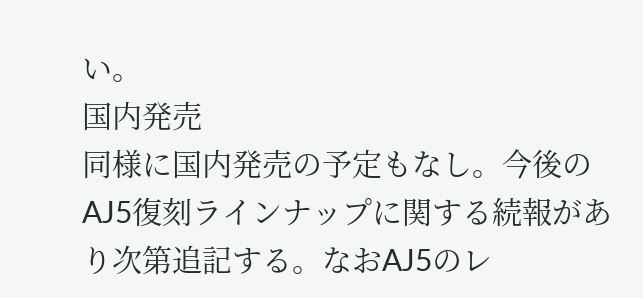い。
国内発売
同様に国内発売の予定もなし。今後のAJ5復刻ラインナップに関する続報があり次第追記する。なおAJ5のレ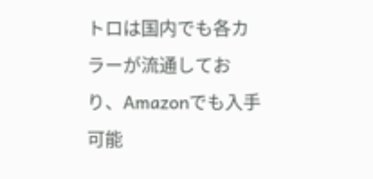トロは国内でも各カラーが流通しており、Amazonでも入手可能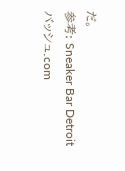だ。
参考: Sneaker Bar Detroit
バッシュ.com